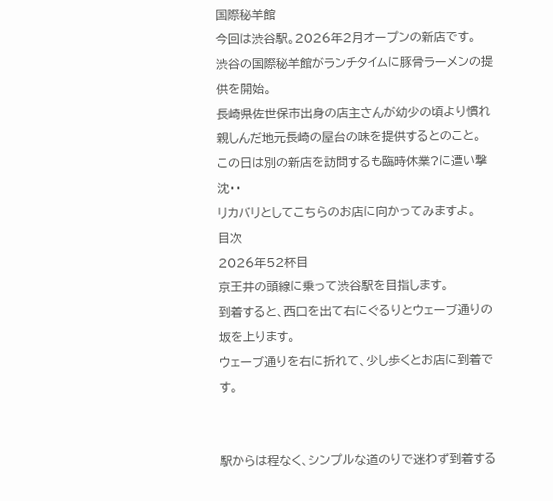国際秘羊館
今回は渋谷駅。2026年2月オープンの新店です。
渋谷の国際秘羊館がランチタイムに豚骨ラーメンの提供を開始。
長崎県佐世保市出身の店主さんが幼少の頃より慣れ親しんだ地元長崎の屋台の味を提供するとのこと。
この日は別の新店を訪問するも臨時休業?に遭い撃沈・・
リカバリとしてこちらのお店に向かってみますよ。
目次
2026年52杯目
京王井の頭線に乗って渋谷駅を目指します。
到着すると、西口を出て右にぐるりとウェーブ通りの坂を上ります。
ウェーブ通りを右に折れて、少し歩くとお店に到着です。


駅からは程なく、シンプルな道のりで迷わず到着する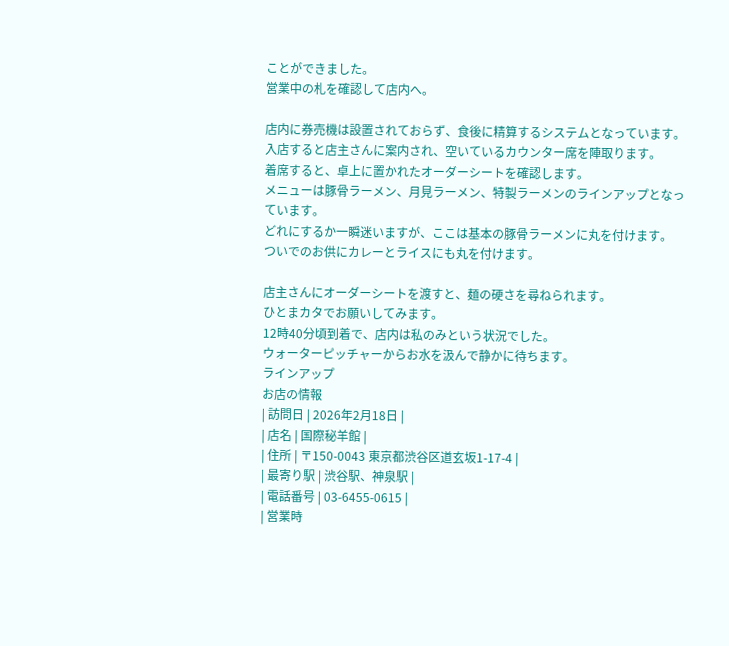ことができました。
営業中の札を確認して店内へ。

店内に券売機は設置されておらず、食後に精算するシステムとなっています。
入店すると店主さんに案内され、空いているカウンター席を陣取ります。
着席すると、卓上に置かれたオーダーシートを確認します。
メニューは豚骨ラーメン、月見ラーメン、特製ラーメンのラインアップとなっています。
どれにするか一瞬迷いますが、ここは基本の豚骨ラーメンに丸を付けます。
ついでのお供にカレーとライスにも丸を付けます。

店主さんにオーダーシートを渡すと、麺の硬さを尋ねられます。
ひとまカタでお願いしてみます。
12時40分頃到着で、店内は私のみという状況でした。
ウォーターピッチャーからお水を汲んで静かに待ちます。
ラインアップ
お店の情報
| 訪問日 | 2026年2月18日 |
| 店名 | 国際秘羊館 |
| 住所 | 〒150-0043 東京都渋谷区道玄坂1-17-4 |
| 最寄り駅 | 渋谷駅、神泉駅 |
| 電話番号 | 03-6455-0615 |
| 営業時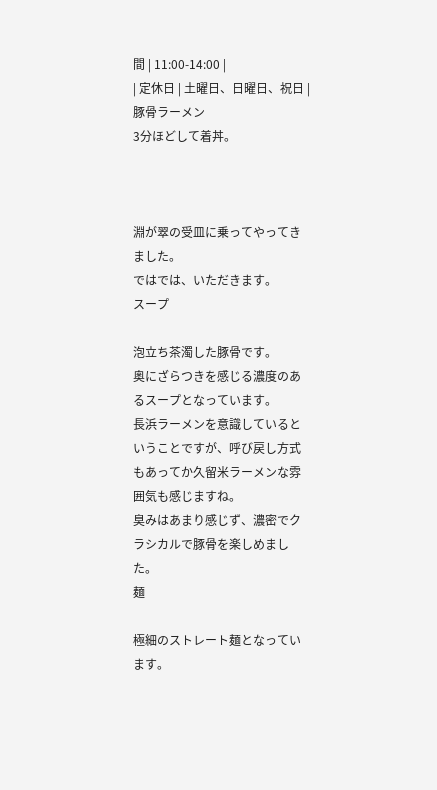間 | 11:00-14:00 |
| 定休日 | 土曜日、日曜日、祝日 |
豚骨ラーメン
3分ほどして着丼。



淵が翠の受皿に乗ってやってきました。
ではでは、いただきます。
スープ

泡立ち茶濁した豚骨です。
奥にざらつきを感じる濃度のあるスープとなっています。
長浜ラーメンを意識しているということですが、呼び戻し方式もあってか久留米ラーメンな雰囲気も感じますね。
臭みはあまり感じず、濃密でクラシカルで豚骨を楽しめました。
麺

極細のストレート麺となっています。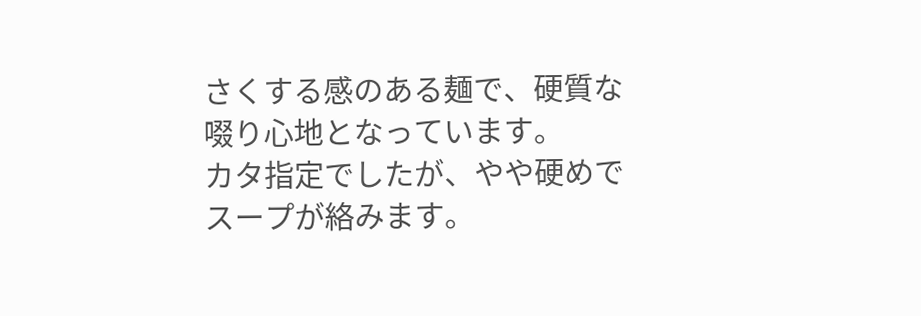さくする感のある麺で、硬質な啜り心地となっています。
カタ指定でしたが、やや硬めでスープが絡みます。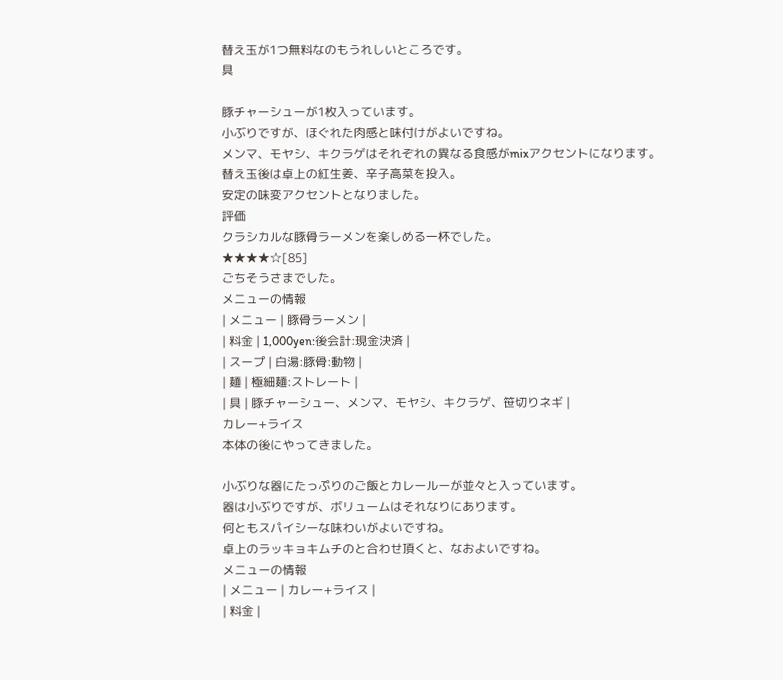替え玉が1つ無料なのもうれしいところです。
具

豚チャーシューが1枚入っています。
小ぶりですが、ほぐれた肉感と味付けがよいですね。
メンマ、モヤシ、キクラゲはそれぞれの異なる食感がmixアクセントになります。
替え玉後は卓上の紅生姜、辛子高菜を投入。
安定の味変アクセントとなりました。
評価
クラシカルな豚骨ラーメンを楽しめる一杯でした。
★★★★☆[85]
ごちそうさまでした。
メニューの情報
| メニュー | 豚骨ラーメン |
| 料金 | 1,000yen:後会計:現金決済 |
| スープ | 白湯:豚骨:動物 |
| 麺 | 極細麺:ストレート |
| 具 | 豚チャーシュー、メンマ、モヤシ、キクラゲ、笹切りネギ |
カレー+ライス
本体の後にやってきました。

小ぶりな器にたっぷりのご飯とカレールーが並々と入っています。
器は小ぶりですが、ボリュームはそれなりにあります。
何ともスパイシーな味わいがよいですね。
卓上のラッキョキムチのと合わせ頂くと、なおよいですね。
メニューの情報
| メニュー | カレー+ライス |
| 料金 |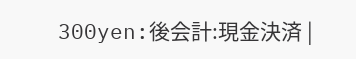300yen:後会計:現金決済 |